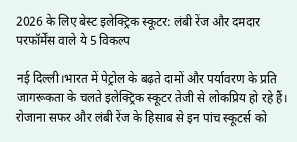2026 के लिए बेस्ट इलेक्ट्रिक स्कूटर: लंबी रेंज और दमदार परफॉर्मेंस वाले ये 5 विकल्प

नई दिल्ली।भारत में पेट्रोल के बढ़ते दामों और पर्यावरण के प्रति जागरूकता के चलते इलेक्ट्रिक स्कूटर तेजी से लोकप्रिय हो रहे हैं। रोजाना सफर और लंबी रेंज के हिसाब से इन पांच स्कूटर्स को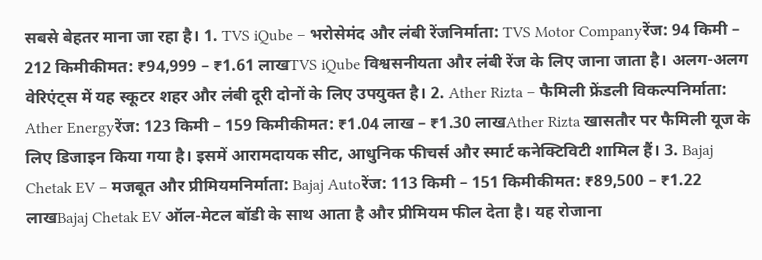सबसे बेहतर माना जा रहा है। 1. TVS iQube – भरोसेमंद और लंबी रेंजनिर्माता: TVS Motor Companyरेंज: 94 किमी – 212 किमीकीमत: ₹94,999 – ₹1.61 लाखTVS iQube विश्वसनीयता और लंबी रेंज के लिए जाना जाता है। अलग-अलग वेरिएंट्स में यह स्कूटर शहर और लंबी दूरी दोनों के लिए उपयुक्त है। 2. Ather Rizta – फैमिली फ्रेंडली विकल्पनिर्माता: Ather Energyरेंज: 123 किमी – 159 किमीकीमत: ₹1.04 लाख – ₹1.30 लाखAther Rizta खासतौर पर फैमिली यूज के लिए डिजाइन किया गया है। इसमें आरामदायक सीट, आधुनिक फीचर्स और स्मार्ट कनेक्टिविटी शामिल हैं। 3. Bajaj Chetak EV – मजबूत और प्रीमियमनिर्माता: Bajaj Autoरेंज: 113 किमी – 151 किमीकीमत: ₹89,500 – ₹1.22 लाखBajaj Chetak EV ऑल-मेटल बॉडी के साथ आता है और प्रीमियम फील देता है। यह रोजाना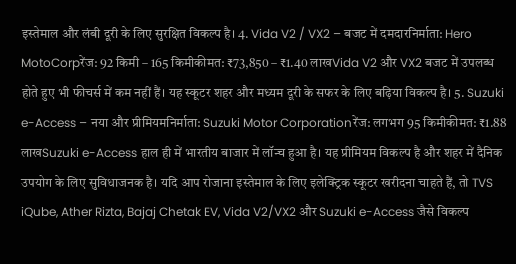इस्तेमाल और लंबी दूरी के लिए सुरक्षित विकल्प है। 4. Vida V2 / VX2 – बजट में दमदारनिर्माता: Hero MotoCorpरेंज: 92 किमी – 165 किमीकीमत: ₹73,850 – ₹1.40 लाखVida V2 और VX2 बजट में उपलब्ध होते हुए भी फीचर्स में कम नहीं हैं। यह स्कूटर शहर और मध्यम दूरी के सफर के लिए बढ़िया विकल्प है। 5. Suzuki e-Access – नया और प्रीमियमनिर्माता: Suzuki Motor Corporationरेंज: लगभग 95 किमीकीमत: ₹1.88 लाखSuzuki e-Access हाल ही में भारतीय बाजार में लॉन्च हुआ है। यह प्रीमियम विकल्प है और शहर में दैनिक उपयोग के लिए सुविधाजनक है। यदि आप रोजाना इस्तेमाल के लिए इलेक्ट्रिक स्कूटर खरीदना चाहते हैं, तो TVS iQube, Ather Rizta, Bajaj Chetak EV, Vida V2/VX2 और Suzuki e-Access जैसे विकल्प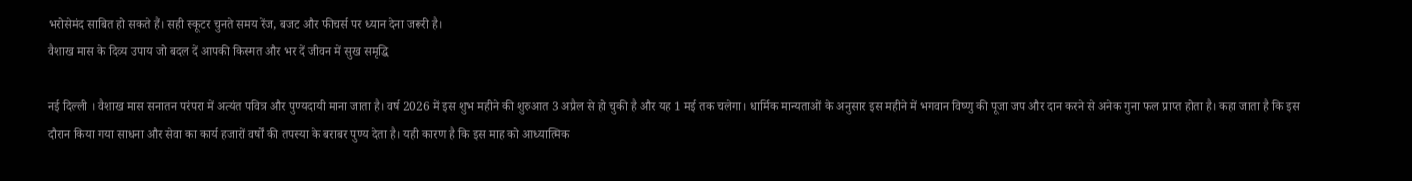भरोसेमंद साबित हो सकते हैं। सही स्कूटर चुनते समय रेंज, बजट और फीचर्स पर ध्यान देना जरूरी है।
वैशाख मास के दिव्य उपाय जो बदल दें आपकी किस्मत और भर दें जीवन में सुख समृद्धि

नई दिल्ली । वैशाख मास सनातन परंपरा में अत्यंत पवित्र और पुण्यदायी माना जाता है। वर्ष 2026 में इस शुभ महीने की शुरुआत 3 अप्रैल से हो चुकी है और यह 1 मई तक चलेगा। धार्मिक मान्यताओं के अनुसार इस महीने में भगवान विष्णु की पूजा जप और दान करने से अनेक गुना फल प्राप्त होता है। कहा जाता है कि इस दौरान किया गया साधना और सेवा का कार्य हजारों वर्षों की तपस्या के बराबर पुण्य देता है। यही कारण है कि इस माह को आध्यात्मिक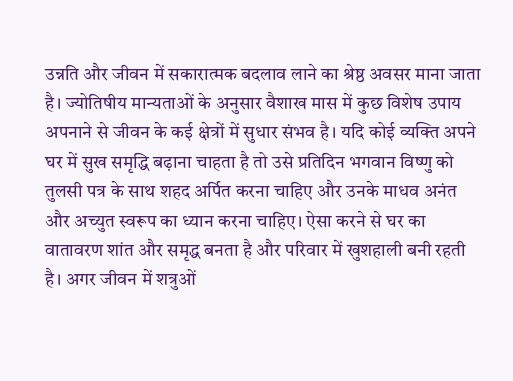उन्नति और जीवन में सकारात्मक बदलाव लाने का श्रेष्ठ अवसर माना जाता है। ज्योतिषीय मान्यताओं के अनुसार वैशाख मास में कुछ विशेष उपाय अपनाने से जीवन के कई क्षेत्रों में सुधार संभव है। यदि कोई व्यक्ति अपने घर में सुख समृद्धि बढ़ाना चाहता है तो उसे प्रतिदिन भगवान विष्णु को तुलसी पत्र के साथ शहद अर्पित करना चाहिए और उनके माधव अनंत और अच्युत स्वरूप का ध्यान करना चाहिए। ऐसा करने से घर का वातावरण शांत और समृद्ध बनता है और परिवार में खुशहाली बनी रहती है। अगर जीवन में शत्रुओं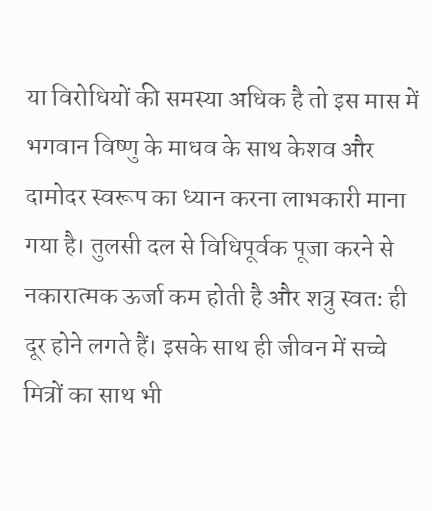या विरोधियों की समस्या अधिक है तो इस मास में भगवान विष्णु के माधव के साथ केशव और दामोदर स्वरूप का ध्यान करना लाभकारी माना गया है। तुलसी दल से विधिपूर्वक पूजा करने से नकारात्मक ऊर्जा कम होती है और शत्रु स्वतः ही दूर होने लगते हैं। इसके साथ ही जीवन में सच्चे मित्रों का साथ भी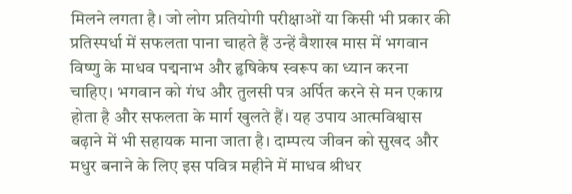मिलने लगता है। जो लोग प्रतियोगी परीक्षाओं या किसी भी प्रकार की प्रतिस्पर्धा में सफलता पाना चाहते हैं उन्हें वैशाख मास में भगवान विष्णु के माधव पद्मनाभ और हृषिकेष स्वरूप का ध्यान करना चाहिए। भगवान को गंध और तुलसी पत्र अर्पित करने से मन एकाग्र होता है और सफलता के मार्ग खुलते हैं। यह उपाय आत्मविश्वास बढ़ाने में भी सहायक माना जाता है। दाम्पत्य जीवन को सुखद और मधुर बनाने के लिए इस पवित्र महीने में माधव श्रीधर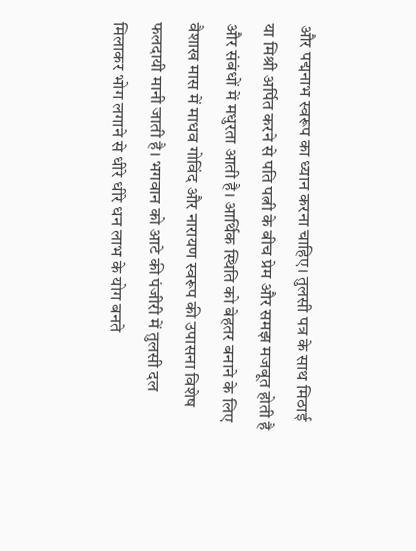और पद्मनाभ स्वरूप का ध्यान करना चाहिए। तुलसी पत्र के साथ मिठाई या मिश्री अर्पित करने से पति पत्नी के बीच प्रेम और समझ मजबूत होती है और संबंधों में मधुरता आती है। आर्थिक स्थिति को बेहतर बनाने के लिए वैशाख मास में माधव गोविंद और नारायण स्वरूप की उपासना विशेष फलदायी मानी जाती है। भगवान को आटे की पंजीरी में तुलसी दल मिलाकर भोग लगाने से धीरे धीरे धन लाभ के योग बनते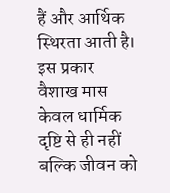हैं और आर्थिक स्थिरता आती है। इस प्रकार वैशाख मास केवल धार्मिक दृष्टि से ही नहीं बल्कि जीवन को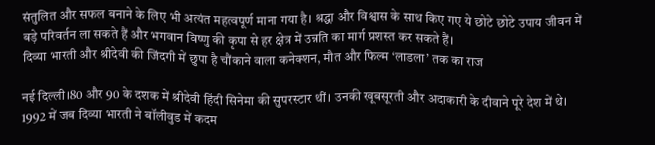संतुलित और सफल बनाने के लिए भी अत्यंत महत्वपूर्ण माना गया है। श्रद्धा और विश्वास के साथ किए गए ये छोटे छोटे उपाय जीवन में बड़े परिवर्तन ला सकते हैं और भगवान विष्णु की कृपा से हर क्षेत्र में उन्नति का मार्ग प्रशस्त कर सकते हैं।
दिव्या भारती और श्रीदेवी की जिंदगी में छुपा है चौंकाने वाला कनेक्शन, मौत और फिल्म ‘लाडला’ तक का राज

नई दिल्ली।80 और 90 के दशक में श्रीदेवी हिंदी सिनेमा की सुपरस्टार थीं। उनकी खूबसूरती और अदाकारी के दीवाने पूरे देश में थे। 1992 में जब दिव्या भारती ने बॉलीवुड में कदम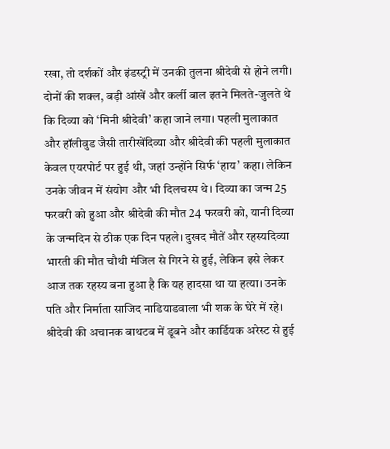रखा, तो दर्शकों और इंडस्ट्री में उनकी तुलना श्रीदेवी से होने लगी। दोनों की शक्ल, बड़ी आंखें और कर्ली बाल इतने मिलते-जुलते थे कि दिव्या को ‘मिनी श्रीदेवी’ कहा जाने लगा। पहली मुलाकात और हॉलीवुड जैसी तारीखेंदिव्या और श्रीदेवी की पहली मुलाकात केवल एयरपोर्ट पर हुई थी, जहां उन्होंने सिर्फ ‘हाय’ कहा। लेकिन उनके जीवन में संयोग और भी दिलचस्प थे। दिव्या का जन्म 25 फरवरी को हुआ और श्रीदेवी की मौत 24 फरवरी को, यानी दिव्या के जन्मदिन से ठीक एक दिन पहले। दुखद मौतें और रहस्यदिव्या भारती की मौत चौथी मंजिल से गिरने से हुई, लेकिन इसे लेकर आज तक रहस्य बना हुआ है कि यह हादसा था या हत्या। उनके पति और निर्माता साजिद नाडियाडवाला भी शक के घेरे में रहे। श्रीदेवी की अचानक बाथटब में डूबने और कार्डियक अरेस्ट से हुई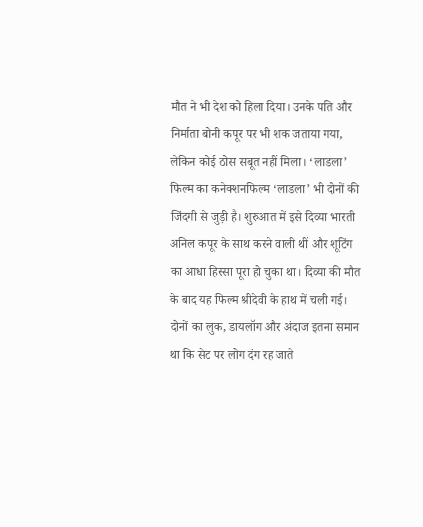मौत ने भी देश को हिला दिया। उनके पति और निर्माता बोनी कपूर पर भी शक जताया गया, लेकिन कोई ठोस सबूत नहीं मिला। ‘लाडला’ फिल्म का कनेक्शनफिल्म ‘लाडला’ भी दोनों की जिंदगी से जुड़ी है। शुरुआत में इसे दिव्या भारती अनिल कपूर के साथ करने वाली थीं और शूटिंग का आधा हिस्सा पूरा हो चुका था। दिव्या की मौत के बाद यह फिल्म श्रीदेवी के हाथ में चली गई। दोनों का लुक, डायलॉग और अंदाज इतना समान था कि सेट पर लोग दंग रह जाते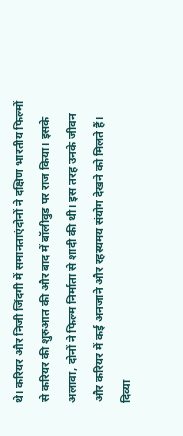थे। करियर और निजी जिंदगी में समानताएंदोनों ने दक्षिण भारतीय फिल्मों से करियर की शुरुआत की और बाद में बॉलीवुड पर राज किया। इसके अलावा, दोनों ने फिल्म निर्माता से शादी की थी। इस तरह उनके जीवन और करियर में कई अनजाने और रहस्यमय संयोग देखने को मिलते हैं। दिव्या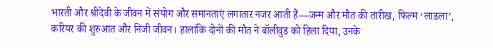भारती और श्रीदेवी के जीवन में संयोग और समानताएं लगातार नजर आती हैं—जन्म और मौत की तारीख, फिल्म ‘लाडला’, करियर की शुरुआत और निजी जीवन। हालांकि दोनों की मौत ने बॉलीवुड को हिला दिया, उनके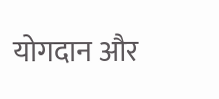योगदान और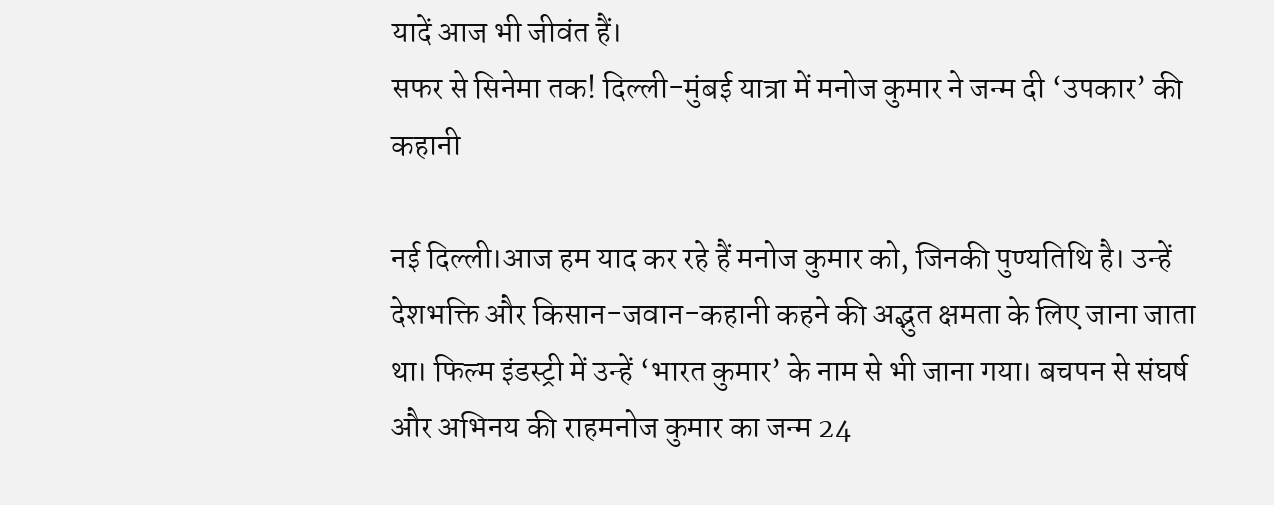यादें आज भी जीवंत हैं।
सफर से सिनेमा तक! दिल्ली-मुंबई यात्रा में मनोज कुमार ने जन्म दी ‘उपकार’ की कहानी

नई दिल्ली।आज हम याद कर रहे हैं मनोज कुमार को, जिनकी पुण्यतिथि है। उन्हें देशभक्ति और किसान-जवान-कहानी कहने की अद्भुत क्षमता के लिए जाना जाता था। फिल्म इंडस्ट्री में उन्हें ‘भारत कुमार’ के नाम से भी जाना गया। बचपन से संघर्ष और अभिनय की राहमनोज कुमार का जन्म 24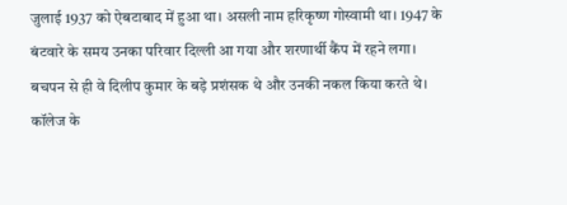जुलाई 1937 को ऐबटाबाद में हुआ था। असली नाम हरिकृष्ण गोस्वामी था। 1947 के बंटवारे के समय उनका परिवार दिल्ली आ गया और शरणार्थी कैंप में रहने लगा। बचपन से ही वे दिलीप कुमार के बड़े प्रशंसक थे और उनकी नकल किया करते थे। कॉलेज के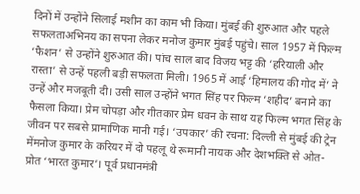दिनों में उन्होंने सिलाई मशीन का काम भी किया। मुंबई की शुरुआत और पहले सफलताअभिनय का सपना लेकर मनोज कुमार मुंबई पहुंचे। साल 1957 में फिल्म ‘फैशन’ से उन्होंने शुरुआत की। पांच साल बाद विजय भट्ट की ‘हरियाली और रास्ता’ से उन्हें पहली बड़ी सफलता मिली। 1965 में आई ‘हिमालय की गोद में’ ने उन्हें और मजबूती दी। उसी साल उन्होंने भगत सिंह पर फिल्म ‘शहीद’ बनाने का फैसला किया। प्रेम चोपड़ा और गीतकार प्रेम धवन के साथ यह फिल्म भगत सिंह के जीवन पर सबसे प्रामाणिक मानी गई। ‘उपकार’ की रचना: दिल्ली से मुंबई की ट्रेन मेंमनोज कुमार के करियर में दो पहलू थे रूमानी नायक और देशभक्ति से ओत-प्रोत ‘भारत कुमार’। पूर्व प्रधानमंत्री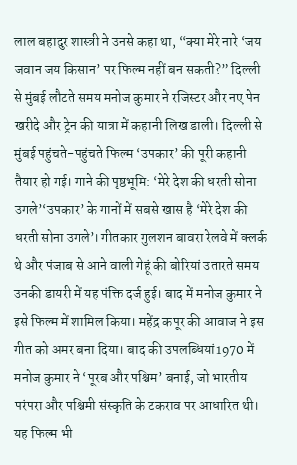लाल बहादुर शास्त्री ने उनसे कहा था, “क्या मेरे नारे ‘जय जवान जय किसान’ पर फिल्म नहीं बन सकती?” दिल्ली से मुंबई लौटते समय मनोज कुमार ने रजिस्टर और नए पेन खरीदे और ट्रेन की यात्रा में कहानी लिख डाली। दिल्ली से मुंबई पहुंचते-पहुंचते फिल्म ‘उपकार’ की पूरी कहानी तैयार हो गई। गाने की पृष्ठभूमि: ‘मेरे देश की धरती सोना उगले’‘उपकार’ के गानों में सबसे खास है ‘मेरे देश की धरती सोना उगले’। गीतकार गुलशन बावरा रेलवे में क्लर्क थे और पंजाब से आने वाली गेहूं की बोरियां उतारते समय उनकी डायरी में यह पंक्ति दर्ज हुई। बाद में मनोज कुमार ने इसे फिल्म में शामिल किया। महेंद्र कपूर की आवाज ने इस गीत को अमर बना दिया। बाद की उपलब्धियां1970 में मनोज कुमार ने ‘पूरब और पश्चिम’ बनाई, जो भारतीय परंपरा और पश्चिमी संस्कृति के टकराव पर आधारित थी। यह फिल्म भी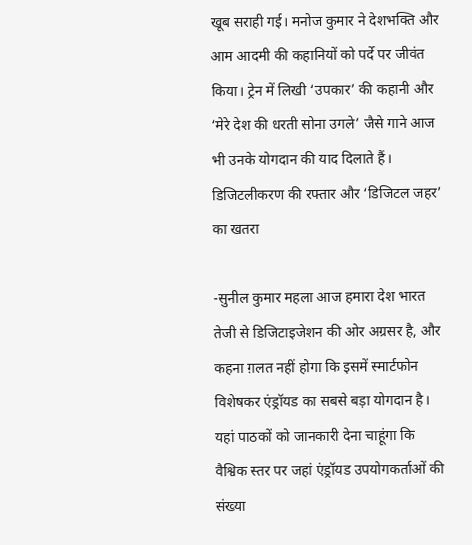खूब सराही गई। मनोज कुमार ने देशभक्ति और आम आदमी की कहानियों को पर्दे पर जीवंत किया। ट्रेन में लिखी ‘उपकार’ की कहानी और ‘मेरे देश की धरती सोना उगले’ जैसे गाने आज भी उनके योगदान की याद दिलाते हैं।
डिजिटलीकरण की रफ्तार और ‘डिजिटल जहर’ का खतरा

-सुनील कुमार महला आज हमारा देश भारत तेजी से डिजिटाइजेशन की ओर अग्रसर है, और कहना ग़लत नहीं होगा कि इसमें स्मार्टफोन विशेषकर एंड्रॉयड का सबसे बड़ा योगदान है। यहां पाठकों को जानकारी देना चाहूंगा कि वैश्विक स्तर पर जहां एंड्रॉयड उपयोगकर्ताओं की संख्या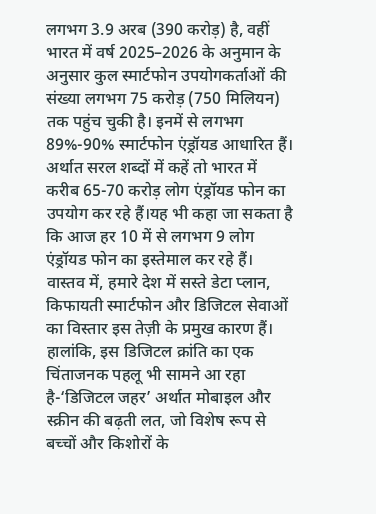लगभग 3.9 अरब (390 करोड़) है, वहीं भारत में वर्ष 2025–2026 के अनुमान के अनुसार कुल स्मार्टफोन उपयोगकर्ताओं की संख्या लगभग 75 करोड़ (750 मिलियन) तक पहुंच चुकी है। इनमें से लगभग 89%-90% स्मार्टफोन एंड्रॉयड आधारित हैं। अर्थात सरल शब्दों में कहें तो भारत में करीब 65-70 करोड़ लोग एंड्रॉयड फोन का उपयोग कर रहे हैं।यह भी कहा जा सकता है कि आज हर 10 में से लगभग 9 लोग एंड्रॉयड फोन का इस्तेमाल कर रहे हैं। वास्तव में, हमारे देश में सस्ते डेटा प्लान, किफायती स्मार्टफोन और डिजिटल सेवाओं का विस्तार इस तेज़ी के प्रमुख कारण हैं। हालांकि, इस डिजिटल क्रांति का एक चिंताजनक पहलू भी सामने आ रहा है-‘डिजिटल जहर’ अर्थात मोबाइल और स्क्रीन की बढ़ती लत, जो विशेष रूप से बच्चों और किशोरों के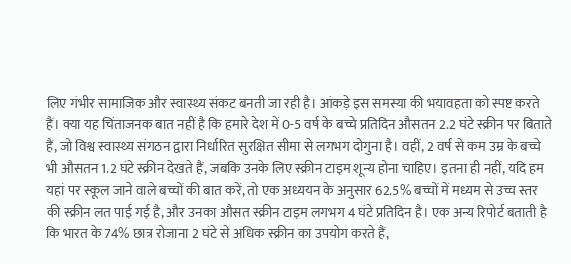लिए गंभीर सामाजिक और स्वास्थ्य संकट बनती जा रही है। आंकड़े इस समस्या की भयावहता को स्पष्ट करते हैं। क्या यह चिंताजनक बात नहीं है कि हमारे देश में 0-5 वर्ष के बच्चे प्रतिदिन औसतन 2.2 घंटे स्क्रीन पर बिताते हैं, जो विश्व स्वास्थ्य संगठन द्वारा निर्धारित सुरक्षित सीमा से लगभग दोगुना है। वहीं, 2 वर्ष से कम उम्र के बच्चे भी औसतन 1.2 घंटे स्क्रीन देखते हैं, जबकि उनके लिए स्क्रीन टाइम शून्य होना चाहिए। इतना ही नहीं, यदि हम यहां पर स्कूल जाने वाले बच्चों की बात करें, तो एक अध्ययन के अनुसार 62.5% बच्चों में मध्यम से उच्च स्तर की स्क्रीन लत पाई गई है, और उनका औसत स्क्रीन टाइम लगभग 4 घंटे प्रतिदिन है। एक अन्य रिपोर्ट बताती है कि भारत के 74% छात्र रोजाना 2 घंटे से अधिक स्क्रीन का उपयोग करते हैं,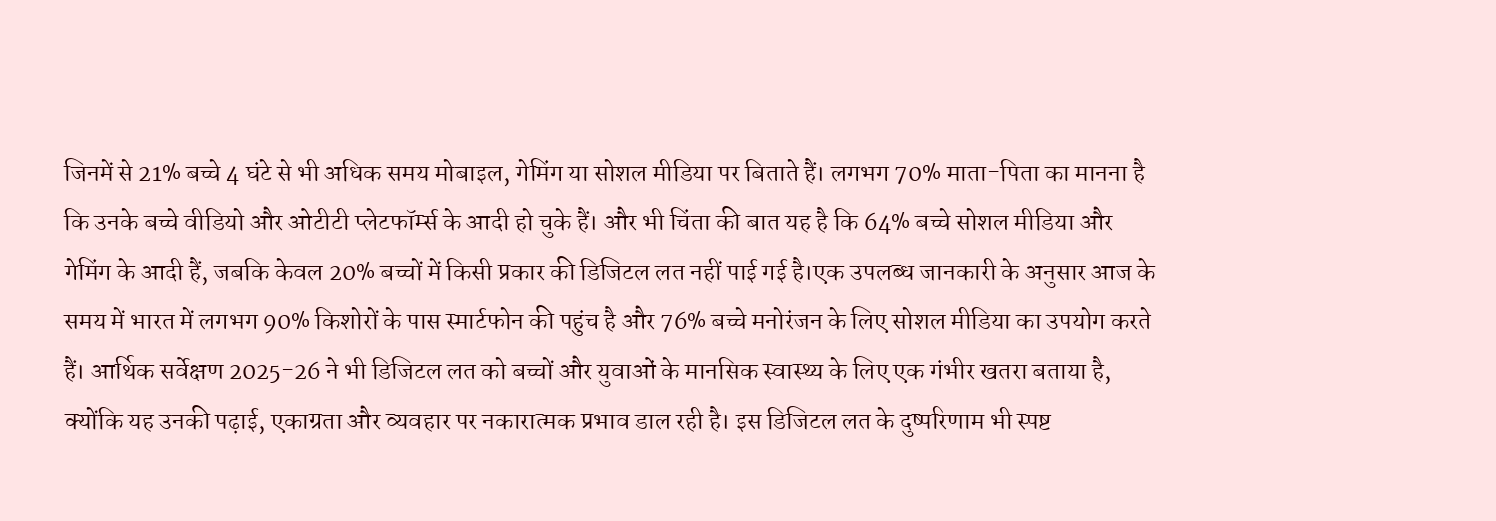जिनमें से 21% बच्चे 4 घंटे से भी अधिक समय मोबाइल, गेमिंग या सोशल मीडिया पर बिताते हैं। लगभग 70% माता-पिता का मानना है कि उनके बच्चे वीडियो और ओटीटी प्लेटफॉर्म्स के आदी हो चुके हैं। और भी चिंता की बात यह है कि 64% बच्चे सोशल मीडिया और गेमिंग के आदी हैं, जबकि केवल 20% बच्चों में किसी प्रकार की डिजिटल लत नहीं पाई गई है।एक उपलब्ध जानकारी के अनुसार आज के समय में भारत में लगभग 90% किशोरों के पास स्मार्टफोन की पहुंच है और 76% बच्चे मनोरंजन के लिए सोशल मीडिया का उपयोग करते हैं। आर्थिक सर्वेक्षण 2025-26 ने भी डिजिटल लत को बच्चों और युवाओं के मानसिक स्वास्थ्य के लिए एक गंभीर खतरा बताया है, क्योंकि यह उनकी पढ़ाई, एकाग्रता और व्यवहार पर नकारात्मक प्रभाव डाल रही है। इस डिजिटल लत के दुष्परिणाम भी स्पष्ट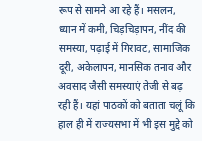रूप से सामने आ रहे हैं। मसलन, ध्यान में कमी, चिड़चिड़ापन, नींद की समस्या, पढ़ाई में गिरावट, सामाजिक दूरी, अकेलापन, मानसिक तनाव और अवसाद जैसी समस्याएं तेजी से बढ़ रही हैं। यहां पाठकों को बताता चलूं कि हाल ही में राज्यसभा में भी इस मुद्दे को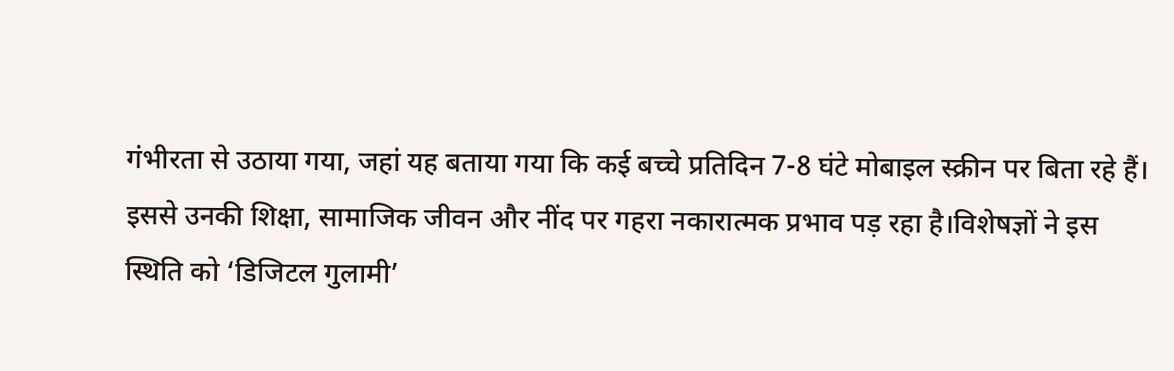गंभीरता से उठाया गया, जहां यह बताया गया कि कई बच्चे प्रतिदिन 7-8 घंटे मोबाइल स्क्रीन पर बिता रहे हैं। इससे उनकी शिक्षा, सामाजिक जीवन और नींद पर गहरा नकारात्मक प्रभाव पड़ रहा है।विशेषज्ञों ने इस स्थिति को ‘डिजिटल गुलामी’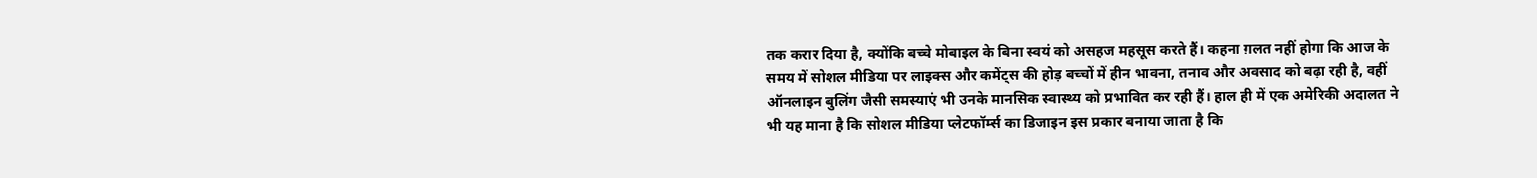तक करार दिया है, क्योंकि बच्चे मोबाइल के बिना स्वयं को असहज महसूस करते हैं। कहना ग़लत नहीं होगा कि आज के समय में सोशल मीडिया पर लाइक्स और कमेंट्स की होड़ बच्चों में हीन भावना, तनाव और अवसाद को बढ़ा रही है, वहीं ऑनलाइन बुलिंग जैसी समस्याएं भी उनके मानसिक स्वास्थ्य को प्रभावित कर रही हैं। हाल ही में एक अमेरिकी अदालत ने भी यह माना है कि सोशल मीडिया प्लेटफॉर्म्स का डिजाइन इस प्रकार बनाया जाता है कि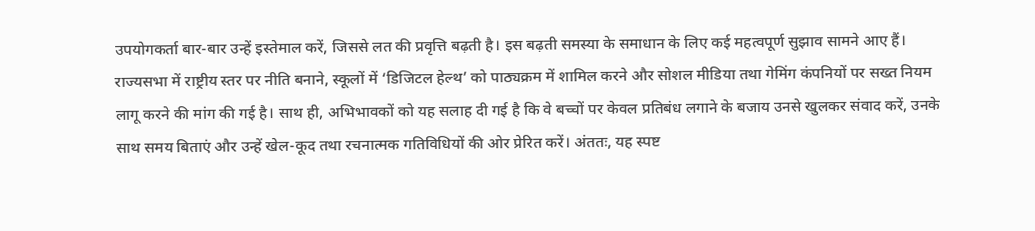उपयोगकर्ता बार-बार उन्हें इस्तेमाल करें, जिससे लत की प्रवृत्ति बढ़ती है। इस बढ़ती समस्या के समाधान के लिए कई महत्वपूर्ण सुझाव सामने आए हैं। राज्यसभा में राष्ट्रीय स्तर पर नीति बनाने, स्कूलों में ‘डिजिटल हेल्थ’ को पाठ्यक्रम में शामिल करने और सोशल मीडिया तथा गेमिंग कंपनियों पर सख्त नियम लागू करने की मांग की गई है। साथ ही, अभिभावकों को यह सलाह दी गई है कि वे बच्चों पर केवल प्रतिबंध लगाने के बजाय उनसे खुलकर संवाद करें, उनके साथ समय बिताएं और उन्हें खेल-कूद तथा रचनात्मक गतिविधियों की ओर प्रेरित करें। अंततः, यह स्पष्ट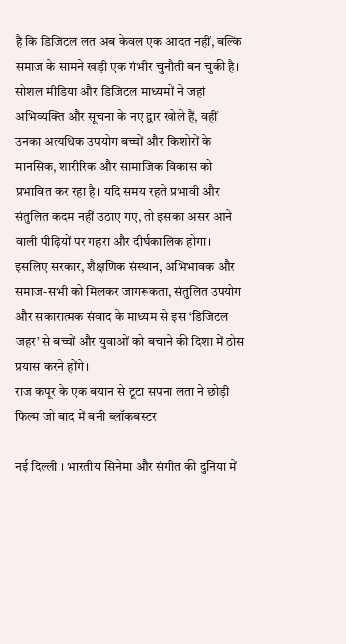है कि डिजिटल लत अब केवल एक आदत नहीं, बल्कि समाज के सामने खड़ी एक गंभीर चुनौती बन चुकी है। सोशल मीडिया और डिजिटल माध्यमों ने जहां अभिव्यक्ति और सूचना के नए द्वार खोले हैं, वहीं उनका अत्यधिक उपयोग बच्चों और किशोरों के मानसिक, शारीरिक और सामाजिक विकास को प्रभावित कर रहा है। यदि समय रहते प्रभावी और संतुलित कदम नहीं उठाए गए, तो इसका असर आने वाली पीढ़ियों पर गहरा और दीर्घकालिक होगा। इसलिए सरकार, शैक्षणिक संस्थान, अभिभावक और समाज-सभी को मिलकर जागरूकता, संतुलित उपयोग और सकारात्मक संवाद के माध्यम से इस ‘डिजिटल जहर’ से बच्चों और युवाओं को बचाने की दिशा में ठोस प्रयास करने होंगे।
राज कपूर के एक बयान से टूटा सपना लता ने छोड़ी फिल्म जो बाद में बनी ब्लॉकबस्टर

नई दिल्ली । भारतीय सिनेमा और संगीत की दुनिया में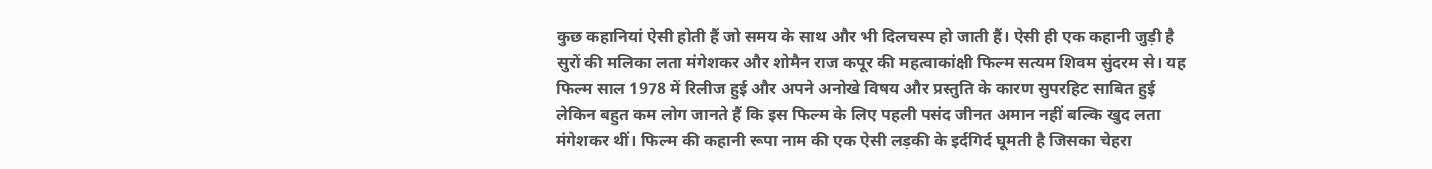कुछ कहानियां ऐसी होती हैं जो समय के साथ और भी दिलचस्प हो जाती हैं। ऐसी ही एक कहानी जुड़ी है सुरों की मलिका लता मंगेशकर और शोमैन राज कपूर की महत्वाकांक्षी फिल्म सत्यम शिवम सुंदरम से। यह फिल्म साल 1978 में रिलीज हुई और अपने अनोखे विषय और प्रस्तुति के कारण सुपरहिट साबित हुई लेकिन बहुत कम लोग जानते हैं कि इस फिल्म के लिए पहली पसंद जीनत अमान नहीं बल्कि खुद लता मंगेशकर थीं। फिल्म की कहानी रूपा नाम की एक ऐसी लड़की के इर्दगिर्द घूमती है जिसका चेहरा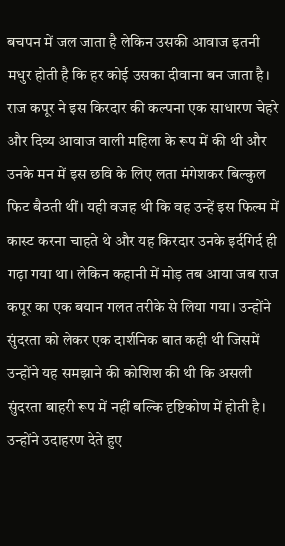बचपन में जल जाता है लेकिन उसकी आवाज इतनी मधुर होती है कि हर कोई उसका दीवाना बन जाता है। राज कपूर ने इस किरदार की कल्पना एक साधारण चेहरे और दिव्य आवाज वाली महिला के रूप में की थी और उनके मन में इस छवि के लिए लता मंगेशकर बिल्कुल फिट बैठती थीं। यही वजह थी कि वह उन्हें इस फिल्म में कास्ट करना चाहते थे और यह किरदार उनके इर्दगिर्द ही गढ़ा गया था। लेकिन कहानी में मोड़ तब आया जब राज कपूर का एक बयान गलत तरीके से लिया गया। उन्होंने सुंदरता को लेकर एक दार्शनिक बात कही थी जिसमें उन्होंने यह समझाने की कोशिश की थी कि असली सुंदरता बाहरी रूप में नहीं बल्कि दृष्टिकोण में होती है। उन्होंने उदाहरण देते हुए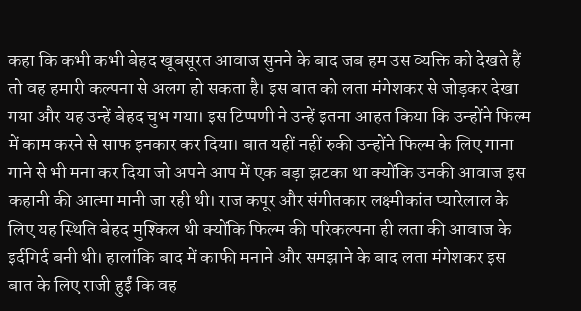कहा कि कभी कभी बेहद खूबसूरत आवाज सुनने के बाद जब हम उस व्यक्ति को देखते हैं तो वह हमारी कल्पना से अलग हो सकता है। इस बात को लता मंगेशकर से जोड़कर देखा गया और यह उन्हें बेहद चुभ गया। इस टिप्पणी ने उन्हें इतना आहत किया कि उन्होंने फिल्म में काम करने से साफ इनकार कर दिया। बात यहीं नहीं रुकी उन्होंने फिल्म के लिए गाना गाने से भी मना कर दिया जो अपने आप में एक बड़ा झटका था क्योंकि उनकी आवाज इस कहानी की आत्मा मानी जा रही थी। राज कपूर और संगीतकार लक्ष्मीकांत प्यारेलाल के लिए यह स्थिति बेहद मुश्किल थी क्योंकि फिल्म की परिकल्पना ही लता की आवाज के इर्दगिर्द बनी थी। हालांकि बाद में काफी मनाने और समझाने के बाद लता मंगेशकर इस बात के लिए राजी हुईं कि वह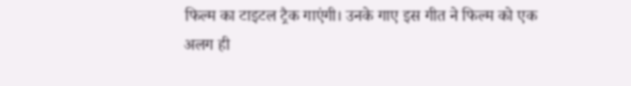फिल्म का टाइटल ट्रैक गाएंगी। उनके गाए इस गीत ने फिल्म को एक अलग ही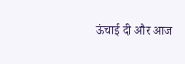ऊंचाई दी और आज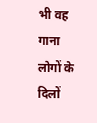भी वह गाना लोगों के दिलों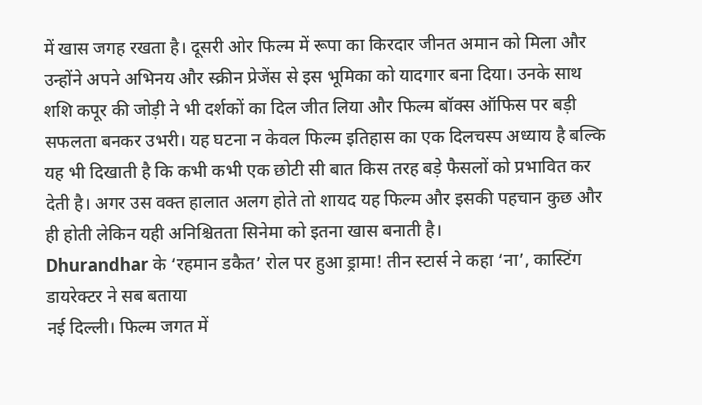में खास जगह रखता है। दूसरी ओर फिल्म में रूपा का किरदार जीनत अमान को मिला और उन्होंने अपने अभिनय और स्क्रीन प्रेजेंस से इस भूमिका को यादगार बना दिया। उनके साथ शशि कपूर की जोड़ी ने भी दर्शकों का दिल जीत लिया और फिल्म बॉक्स ऑफिस पर बड़ी सफलता बनकर उभरी। यह घटना न केवल फिल्म इतिहास का एक दिलचस्प अध्याय है बल्कि यह भी दिखाती है कि कभी कभी एक छोटी सी बात किस तरह बड़े फैसलों को प्रभावित कर देती है। अगर उस वक्त हालात अलग होते तो शायद यह फिल्म और इसकी पहचान कुछ और ही होती लेकिन यही अनिश्चितता सिनेमा को इतना खास बनाती है।
Dhurandhar के ‘रहमान डकैत’ रोल पर हुआ ड्रामा! तीन स्टार्स ने कहा ‘ना’, कास्टिंग डायरेक्टर ने सब बताया
नई दिल्ली। फिल्म जगत में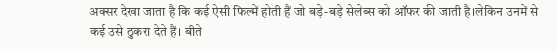अक्सर देखा जाता है कि कई ऐसी फिल्में होती हैं जो बड़े-बड़े सेलेब्स को ऑफर की जाती है।लेकिन उनमें से कई उसे ठुकरा देते हैं। बीते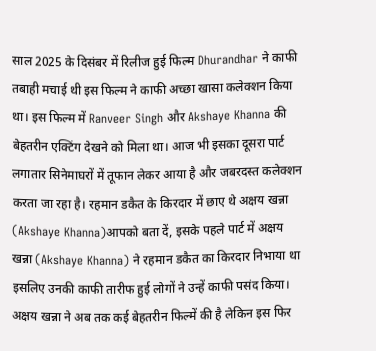साल 2025 के दिसंबर में रिलीज हुई फिल्म Dhurandhar ने काफी तबाही मचाई थी इस फिल्म ने काफी अच्छा खासा कलेक्शन किया था। इस फिल्म में Ranveer Singh और Akshaye Khanna की बेहतरीन एक्टिंग देखने को मिला था। आज भी इसका दूसरा पार्ट लगातार सिनेमाघरों में तूफान लेकर आया है और जबरदस्त कलेक्शन करता जा रहा है। रहमान डकैत के किरदार में छाए थे अक्षय खन्ना (Akshaye Khanna)आपको बता दें, इसके पहले पार्ट में अक्षय खन्ना (Akshaye Khanna) ने रहमान डकैत का किरदार निभाया था इसलिए उनकी काफी तारीफ हुई लोगों ने उन्हें काफी पसंद किया। अक्षय खन्ना ने अब तक कई बेहतरीन फिल्में की है लेकिन इस फिर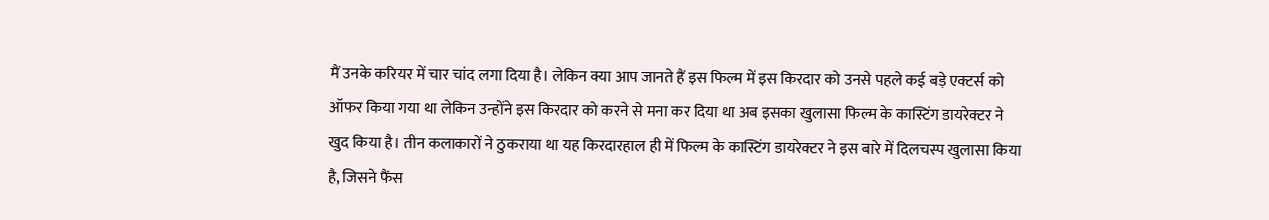मैं उनके करियर में चार चांद लगा दिया है। लेकिन क्या आप जानते हैं इस फिल्म में इस किरदार को उनसे पहले कई बड़े एक्टर्स को ऑफर किया गया था लेकिन उन्होंने इस किरदार को करने से मना कर दिया था अब इसका खुलासा फिल्म के कास्टिंग डायरेक्टर ने खुद किया है। तीन कलाकारों ने ठुकराया था यह किरदारहाल ही में फिल्म के कास्टिंग डायरेक्टर ने इस बारे में दिलचस्प खुलासा किया है, जिसने फैंस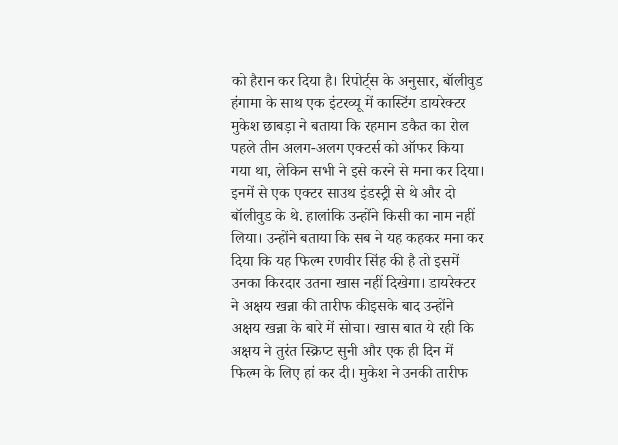को हैरान कर दिया है। रिपोर्ट्स के अनुसार, बॉलीवुड हंगामा के साथ एक इंटरव्यू में कास्टिंग डायरेक्टर मुकेश छाबड़ा ने बताया कि रहमान डकैत का रोल पहले तीन अलग-अलग एक्टर्स को ऑफर किया गया था, लेकिन सभी ने इसे करने से मना कर दिया। इनमें से एक एक्टर साउथ इंडस्ट्री से थे और दो बॉलीवुड के थे. हालांकि उन्होंने किसी का नाम नहीं लिया। उन्होंने बताया कि सब ने यह कहकर मना कर दिया कि यह फिल्म रणवीर सिंह की है तो इसमें उनका किरदार उतना खास नहीं दिखेगा। डायरेक्टर ने अक्षय खन्ना की तारीफ कीइसके बाद उन्होंने अक्षय खन्ना के बारे में सोचा। खास बात ये रही कि अक्षय ने तुरंत स्क्रिप्ट सुनी और एक ही दिन में फिल्म के लिए हां कर दी। मुकेश ने उनकी तारीफ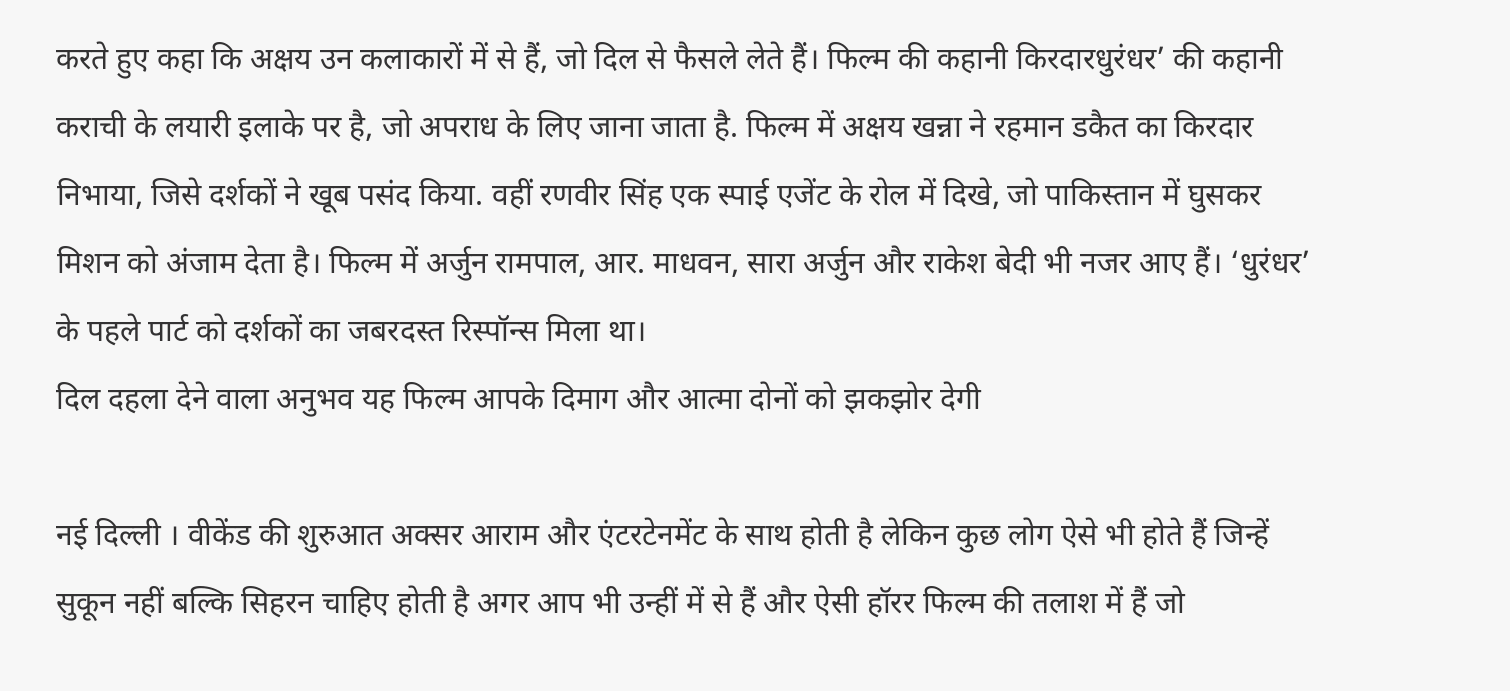करते हुए कहा कि अक्षय उन कलाकारों में से हैं, जो दिल से फैसले लेते हैं। फिल्म की कहानी किरदारधुरंधर’ की कहानी कराची के लयारी इलाके पर है, जो अपराध के लिए जाना जाता है. फिल्म में अक्षय खन्ना ने रहमान डकैत का किरदार निभाया, जिसे दर्शकों ने खूब पसंद किया. वहीं रणवीर सिंह एक स्पाई एजेंट के रोल में दिखे, जो पाकिस्तान में घुसकर मिशन को अंजाम देता है। फिल्म में अर्जुन रामपाल, आर. माधवन, सारा अर्जुन और राकेश बेदी भी नजर आए हैं। ‘धुरंधर’ के पहले पार्ट को दर्शकों का जबरदस्त रिस्पॉन्स मिला था।
दिल दहला देने वाला अनुभव यह फिल्म आपके दिमाग और आत्मा दोनों को झकझोर देगी

नई दिल्ली । वीकेंड की शुरुआत अक्सर आराम और एंटरटेनमेंट के साथ होती है लेकिन कुछ लोग ऐसे भी होते हैं जिन्हें सुकून नहीं बल्कि सिहरन चाहिए होती है अगर आप भी उन्हीं में से हैं और ऐसी हॉरर फिल्म की तलाश में हैं जो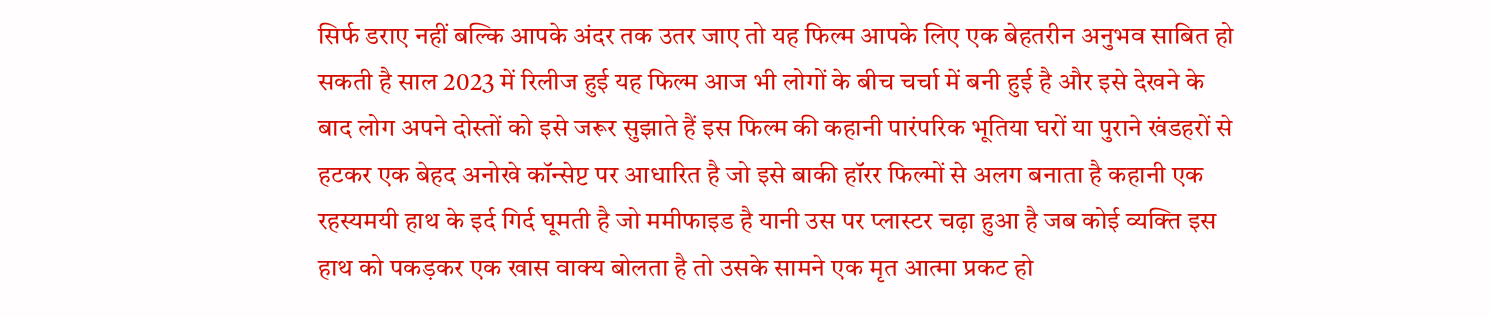सिर्फ डराए नहीं बल्कि आपके अंदर तक उतर जाए तो यह फिल्म आपके लिए एक बेहतरीन अनुभव साबित हो सकती है साल 2023 में रिलीज हुई यह फिल्म आज भी लोगों के बीच चर्चा में बनी हुई है और इसे देखने के बाद लोग अपने दोस्तों को इसे जरूर सुझाते हैं इस फिल्म की कहानी पारंपरिक भूतिया घरों या पुराने खंडहरों से हटकर एक बेहद अनोखे कॉन्सेप्ट पर आधारित है जो इसे बाकी हॉरर फिल्मों से अलग बनाता है कहानी एक रहस्यमयी हाथ के इर्द गिर्द घूमती है जो ममीफाइड है यानी उस पर प्लास्टर चढ़ा हुआ है जब कोई व्यक्ति इस हाथ को पकड़कर एक खास वाक्य बोलता है तो उसके सामने एक मृत आत्मा प्रकट हो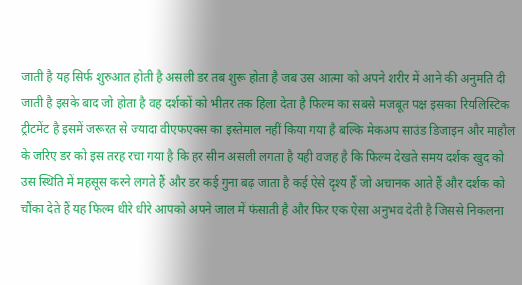जाती है यह सिर्फ शुरुआत होती है असली डर तब शुरू होता है जब उस आत्मा को अपने शरीर में आने की अनुमति दी जाती है इसके बाद जो होता है वह दर्शकों को भीतर तक हिला देता है फिल्म का सबसे मजबूत पक्ष इसका रियलिस्टिक ट्रीटमेंट है इसमें जरूरत से ज्यादा वीएफएक्स का इस्तेमाल नहीं किया गया है बल्कि मेकअप साउंड डिजाइन और माहौल के जरिए डर को इस तरह रचा गया है कि हर सीन असली लगता है यही वजह है कि फिल्म देखते समय दर्शक खुद को उस स्थिति में महसूस करने लगते हैं और डर कई गुना बढ़ जाता है कई ऐसे दृश्य हैं जो अचानक आते हैं और दर्शक को चौंका देते हैं यह फिल्म धीरे धीरे आपको अपने जाल में फंसाती है और फिर एक ऐसा अनुभव देती है जिससे निकलना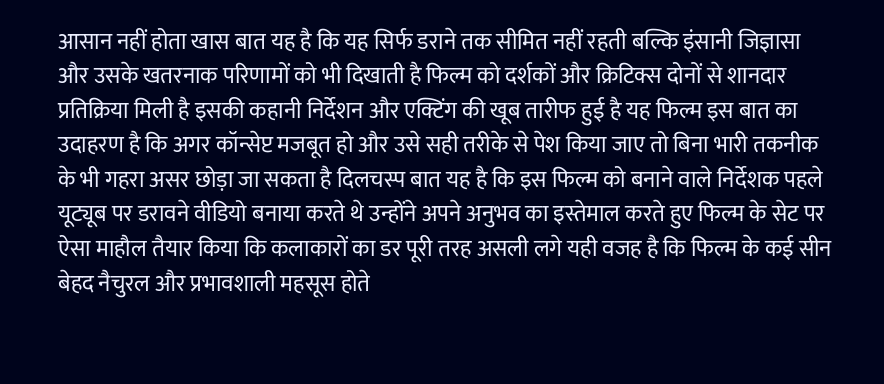आसान नहीं होता खास बात यह है कि यह सिर्फ डराने तक सीमित नहीं रहती बल्कि इंसानी जिज्ञासा और उसके खतरनाक परिणामों को भी दिखाती है फिल्म को दर्शकों और क्रिटिक्स दोनों से शानदार प्रतिक्रिया मिली है इसकी कहानी निर्देशन और एक्टिंग की खूब तारीफ हुई है यह फिल्म इस बात का उदाहरण है कि अगर कॉन्सेप्ट मजबूत हो और उसे सही तरीके से पेश किया जाए तो बिना भारी तकनीक के भी गहरा असर छोड़ा जा सकता है दिलचस्प बात यह है कि इस फिल्म को बनाने वाले निर्देशक पहले यूट्यूब पर डरावने वीडियो बनाया करते थे उन्होंने अपने अनुभव का इस्तेमाल करते हुए फिल्म के सेट पर ऐसा माहौल तैयार किया कि कलाकारों का डर पूरी तरह असली लगे यही वजह है कि फिल्म के कई सीन बेहद नैचुरल और प्रभावशाली महसूस होते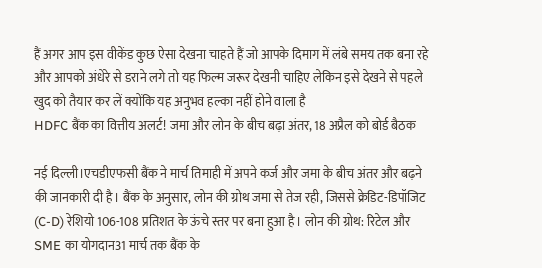हैं अगर आप इस वीकेंड कुछ ऐसा देखना चाहते हैं जो आपके दिमाग में लंबे समय तक बना रहे और आपको अंधेरे से डराने लगे तो यह फिल्म जरूर देखनी चाहिए लेकिन इसे देखने से पहले खुद को तैयार कर लें क्योंकि यह अनुभव हल्का नहीं होने वाला है
HDFC बैंक का वित्तीय अलर्ट! जमा और लोन के बीच बढ़ा अंतर, 18 अप्रैल को बोर्ड बैठक

नई दिल्ली।एचडीएफसी बैंक ने मार्च तिमाही में अपने कर्ज और जमा के बीच अंतर और बढ़ने की जानकारी दी है। बैंक के अनुसार, लोन की ग्रोथ जमा से तेज रही, जिससे क्रेडिट-डिपॉजिट (C-D) रेशियो 106-108 प्रतिशत के ऊंचे स्तर पर बना हुआ है। लोन की ग्रोथ: रिटेल और SME का योगदान31 मार्च तक बैंक के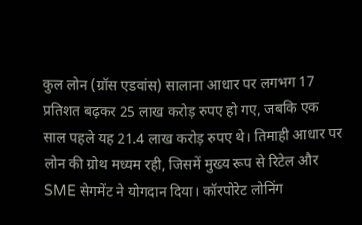कुल लोन (ग्रॉस एडवांस) सालाना आधार पर लगभग 17 प्रतिशत बढ़कर 25 लाख करोड़ रुपए हो गए, जबकि एक साल पहले यह 21.4 लाख करोड़ रुपए थे। तिमाही आधार पर लोन की ग्रोथ मध्यम रही, जिसमें मुख्य रूप से रिटेल और SME सेगमेंट ने योगदान दिया। कॉरपोरेट लोनिंग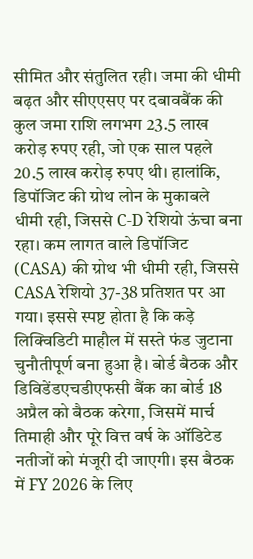सीमित और संतुलित रही। जमा की धीमी बढ़त और सीएएसए पर दबावबैंक की कुल जमा राशि लगभग 23.5 लाख करोड़ रुपए रही, जो एक साल पहले 20.5 लाख करोड़ रुपए थी। हालांकि, डिपॉजिट की ग्रोथ लोन के मुकाबले धीमी रही, जिससे C-D रेशियो ऊंचा बना रहा। कम लागत वाले डिपॉजिट (CASA) की ग्रोथ भी धीमी रही, जिससे CASA रेशियो 37-38 प्रतिशत पर आ गया। इससे स्पष्ट होता है कि कड़े लिक्विडिटी माहौल में सस्ते फंड जुटाना चुनौतीपूर्ण बना हुआ है। बोर्ड बैठक और डिविडेंडएचडीएफसी बैंक का बोर्ड 18 अप्रैल को बैठक करेगा, जिसमें मार्च तिमाही और पूरे वित्त वर्ष के ऑडिटेड नतीजों को मंजूरी दी जाएगी। इस बैठक में FY 2026 के लिए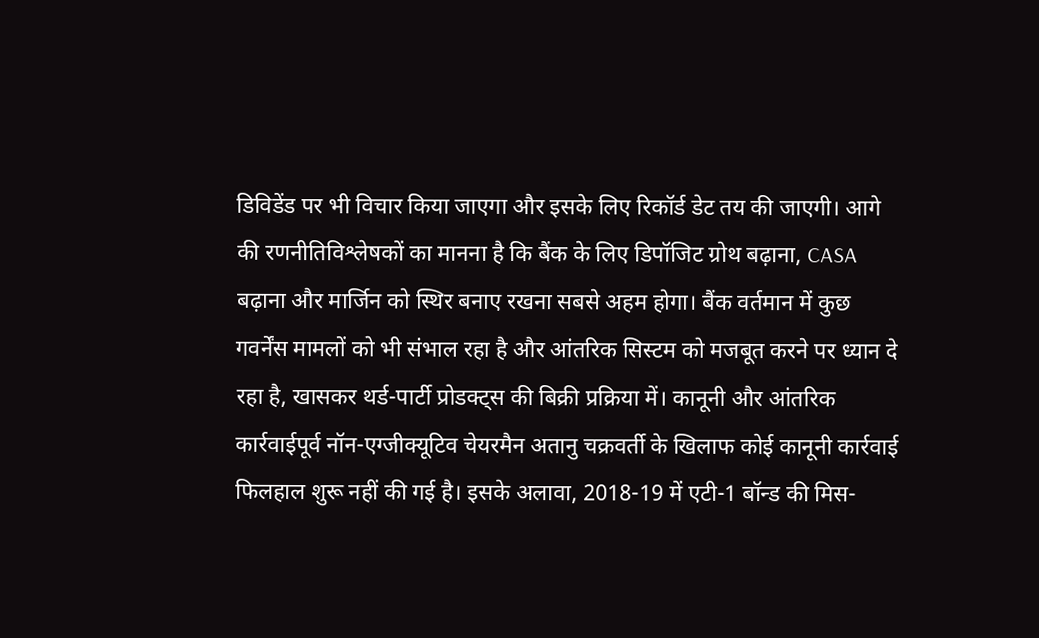डिविडेंड पर भी विचार किया जाएगा और इसके लिए रिकॉर्ड डेट तय की जाएगी। आगे की रणनीतिविश्लेषकों का मानना है कि बैंक के लिए डिपॉजिट ग्रोथ बढ़ाना, CASA बढ़ाना और मार्जिन को स्थिर बनाए रखना सबसे अहम होगा। बैंक वर्तमान में कुछ गवर्नेंस मामलों को भी संभाल रहा है और आंतरिक सिस्टम को मजबूत करने पर ध्यान दे रहा है, खासकर थर्ड-पार्टी प्रोडक्ट्स की बिक्री प्रक्रिया में। कानूनी और आंतरिक कार्रवाईपूर्व नॉन-एग्जीक्यूटिव चेयरमैन अतानु चक्रवर्ती के खिलाफ कोई कानूनी कार्रवाई फिलहाल शुरू नहीं की गई है। इसके अलावा, 2018-19 में एटी-1 बॉन्ड की मिस-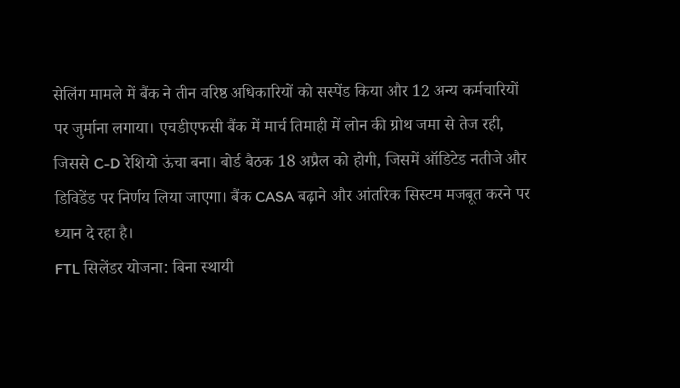सेलिंग मामले में बैंक ने तीन वरिष्ठ अधिकारियों को सस्पेंड किया और 12 अन्य कर्मचारियों पर जुर्माना लगाया। एचडीएफसी बैंक में मार्च तिमाही में लोन की ग्रोथ जमा से तेज रही, जिससे C-D रेशियो ऊंचा बना। बोर्ड बैठक 18 अप्रैल को होगी, जिसमें ऑडिटेड नतीजे और डिविडेंड पर निर्णय लिया जाएगा। बैंक CASA बढ़ाने और आंतरिक सिस्टम मजबूत करने पर ध्यान दे रहा है।
FTL सिलेंडर योजना: बिना स्थायी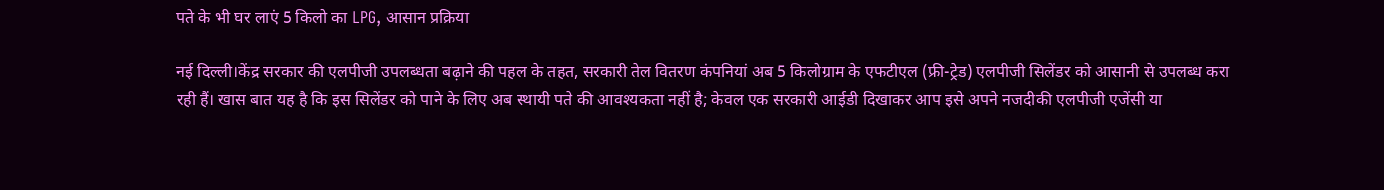पते के भी घर लाएं 5 किलो का LPG, आसान प्रक्रिया

नई दिल्ली।केंद्र सरकार की एलपीजी उपलब्धता बढ़ाने की पहल के तहत, सरकारी तेल वितरण कंपनियां अब 5 किलोग्राम के एफटीएल (फ्री-ट्रेड) एलपीजी सिलेंडर को आसानी से उपलब्ध करा रही हैं। खास बात यह है कि इस सिलेंडर को पाने के लिए अब स्थायी पते की आवश्यकता नहीं है; केवल एक सरकारी आईडी दिखाकर आप इसे अपने नजदीकी एलपीजी एजेंसी या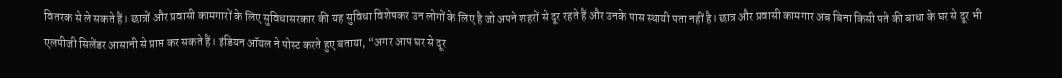वितरक से ले सकते हैं। छात्रों और प्रवासी कामगारों के लिए सुविधासरकार की यह सुविधा विशेषकर उन लोगों के लिए है जो अपने शहरों से दूर रहते हैं और उनके पास स्थायी पता नहीं है। छात्र और प्रवासी कामगार अब बिना किसी पते की बाधा के घर से दूर भी एलपीजी सिलेंडर आसानी से प्राप्त कर सकते हैं। इंडियन ऑयल ने पोस्ट करते हुए बताया, “अगर आप घर से दूर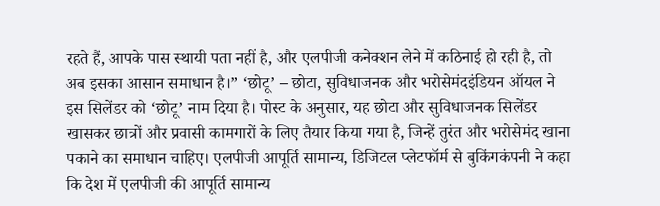रहते हैं, आपके पास स्थायी पता नहीं है, और एलपीजी कनेक्शन लेने में कठिनाई हो रही है, तो अब इसका आसान समाधान है।” ‘छोटू’ – छोटा, सुविधाजनक और भरोसेमंदइंडियन ऑयल ने इस सिलेंडर को ‘छोटू’ नाम दिया है। पोस्ट के अनुसार, यह छोटा और सुविधाजनक सिलेंडर खासकर छात्रों और प्रवासी कामगारों के लिए तैयार किया गया है, जिन्हें तुरंत और भरोसेमंद खाना पकाने का समाधान चाहिए। एलपीजी आपूर्ति सामान्य, डिजिटल प्लेटफॉर्म से बुकिंगकंपनी ने कहा कि देश में एलपीजी की आपूर्ति सामान्य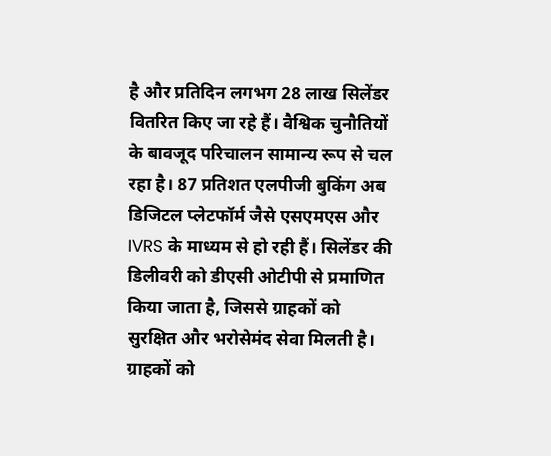है और प्रतिदिन लगभग 28 लाख सिलेंडर वितरित किए जा रहे हैं। वैश्विक चुनौतियों के बावजूद परिचालन सामान्य रूप से चल रहा है। 87 प्रतिशत एलपीजी बुकिंग अब डिजिटल प्लेटफॉर्म जैसे एसएमएस और IVRS के माध्यम से हो रही हैं। सिलेंडर की डिलीवरी को डीएसी ओटीपी से प्रमाणित किया जाता है, जिससे ग्राहकों को सुरक्षित और भरोसेमंद सेवा मिलती है। ग्राहकों को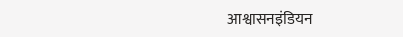आश्वासनइंडियन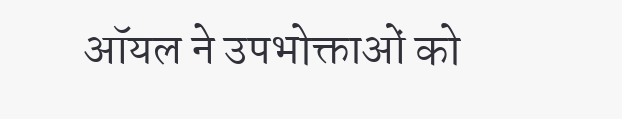ऑयल ने उपभोक्ताओं को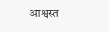आश्वस्त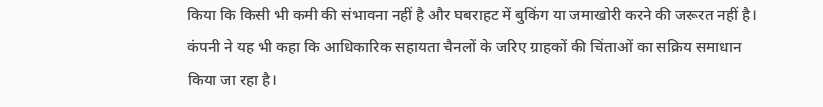किया कि किसी भी कमी की संभावना नहीं है और घबराहट में बुकिंग या जमाखोरी करने की जरूरत नहीं है। कंपनी ने यह भी कहा कि आधिकारिक सहायता चैनलों के जरिए ग्राहकों की चिंताओं का सक्रिय समाधान किया जा रहा है।